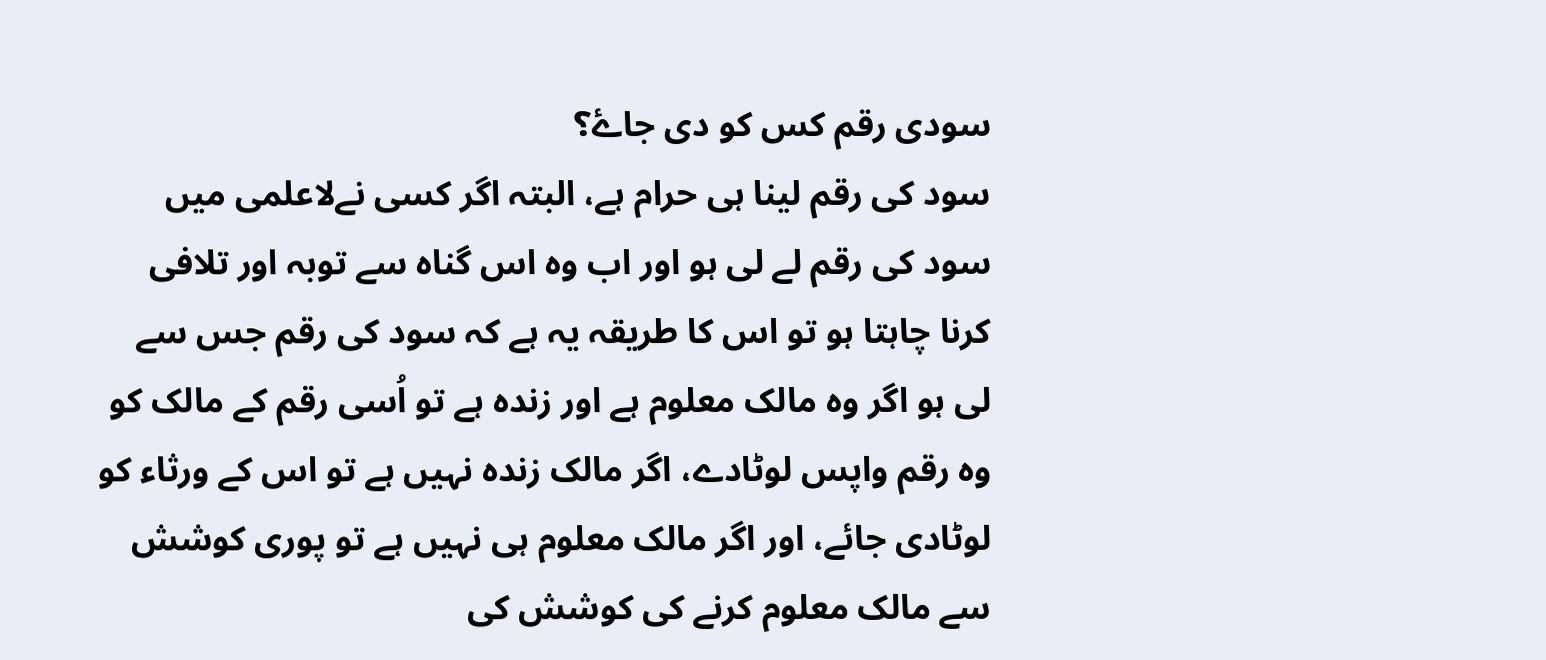سودی رقم کس کو دی جاۓ؟
سود کی رقم لینا ہی حرام ہے، البتہ اگر کسی نےلاعلمی میں سود کی رقم لے لی ہو اور اب وہ اس گناہ سے توبہ اور تلافی کرنا چاہتا ہو تو اس کا طریقہ یہ ہے کہ سود کی رقم جس سے لی ہو اگر وہ مالک معلوم ہے اور زندہ ہے تو اُسی رقم کے مالک کو وہ رقم واپس لوٹادے، اگر مالک زندہ نہیں ہے تو اس کے ورثاء کو لوٹادی جائے، اور اگر مالک معلوم ہی نہیں ہے تو پوری کوشش سے مالک معلوم کرنے کی کوشش کی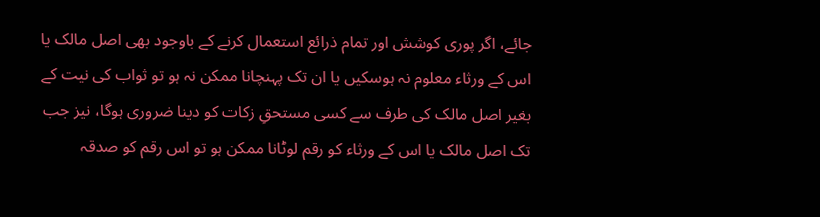جائے، اگر پوری کوشش اور تمام ذرائع استعمال کرنے کے باوجود بھی اصل مالک یا اس کے ورثاء معلوم نہ ہوسکیں یا ان تک پہنچانا ممکن نہ ہو تو ثواب کی نیت کے بغیر اصل مالک کی طرف سے کسی مستحقِ زکات کو دینا ضروری ہوگا، نیز جب تک اصل مالک یا اس کے ورثاء کو رقم لوٹانا ممکن ہو تو اس رقم کو صدقہ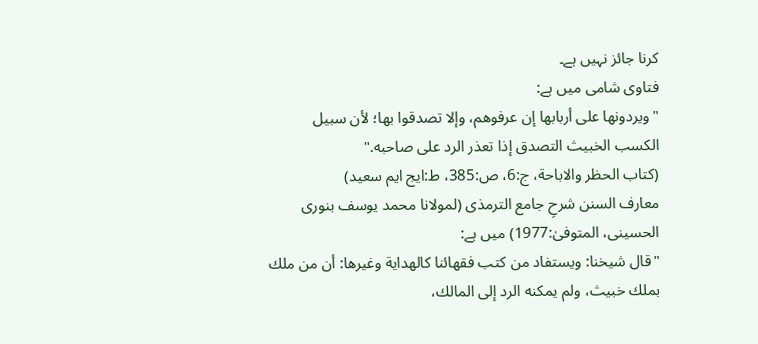کرنا جائز نہیں ہے۔
فتاوی شامی میں ہے:
"ويردونها على أربابها إن عرفوهم، وإلا تصدقوا بها؛ لأن سبيل الكسب الخبيث التصدق إذا تعذر الرد على صاحبه."
(كتاب الحظر والاباحة، ج:6، ص:385، ط:ايج ايم سعيد)
معارف السنن شرحِ جامع الترمذی (لمولانا محمد یوسف بنوری الحسینی، المتوفیٰ:1977) میں ہے:
"قال شیخنا: ویستفاد من کتب فقهائنا کالهدایة وغیرها: أن من ملك بملك خبیث، ولم یمكنه الرد إلى المالك،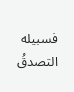فسبیله التصدقُ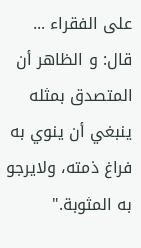علی الفقراء ...
قال: و الظاهر أن المتصدق بمثله ینبغي أن ینوي به فراغ ذمته، ولایرجو به المثوبة."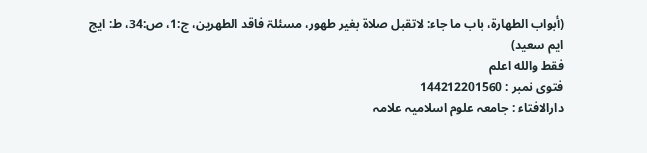(أبواب الطهارة، باب ما جاء: لاتقبل صلاة بغیر طهور، مسئلۃ فاقد الطهرین، ج:1، ص:34، ط: ایج ایم سعید)
فقط والله اعلم
فتوی نمبر : 144212201560
دارالافتاء : جامعہ علوم اسلامیہ علامہ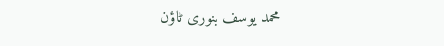محمد یوسف بنوری ٹاؤن